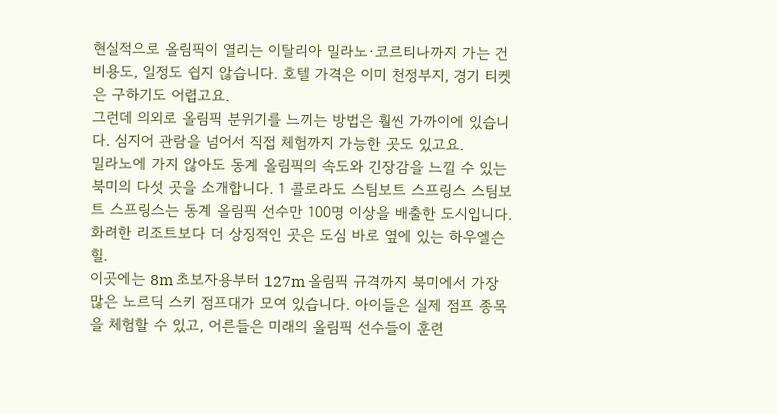현실적으로 올림픽이 열리는 이탈리아 밀라노·코르티나까지 가는 건 비용도, 일정도 쉽지 않습니다. 호텔 가격은 이미 천정부지, 경기 티켓은 구하기도 어렵고요.
그런데 의외로 올림픽 분위기를 느끼는 방법은 훨씬 가까이에 있습니다. 심지어 관람을 넘어서 직접 체험까지 가능한 곳도 있고요.
밀라노에 가지 않아도 동계 올림픽의 속도와 긴장감을 느낄 수 있는 북미의 다섯 곳을 소개합니다. 1 콜로라도 스팀보트 스프링스 스팀보트 스프링스는 동계 올림픽 선수만 100명 이상을 배출한 도시입니다. 화려한 리조트보다 더 상징적인 곳은 도심 바로 옆에 있는 하우엘슨 힐.
이곳에는 8m 초보자용부터 127m 올림픽 규격까지 북미에서 가장 많은 노르딕 스키 점프대가 모여 있습니다. 아이들은 실제 점프 종목을 체험할 수 있고, 어른들은 미래의 올림픽 선수들이 훈련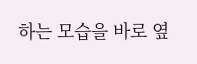하는 모습을 바로 옆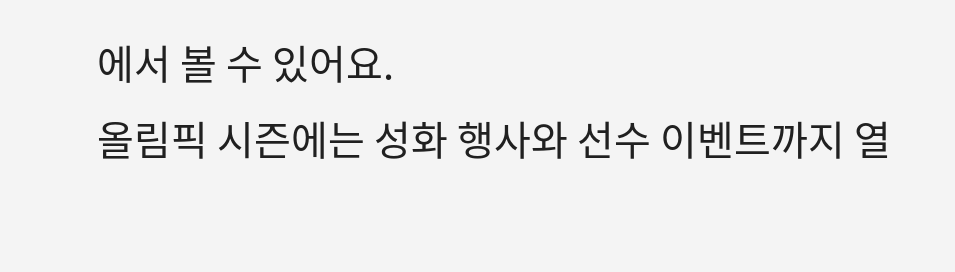에서 볼 수 있어요.
올림픽 시즌에는 성화 행사와 선수 이벤트까지 열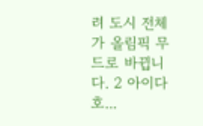려 도시 전체가 올림픽 무드로 바뀝니다. 2 아이다호...